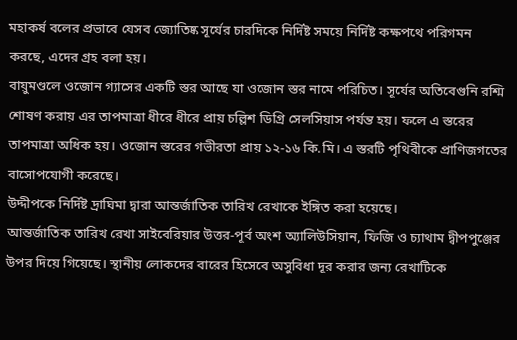মহাকর্ষ বলের প্রভাবে যেসব জ্যোতিষ্ক সূর্যের চারদিকে নির্দিষ্ট সময়ে নির্দিষ্ট কক্ষপথে পরিগমন করছে, এদের গ্রহ বলা হয়।
বায়ুমণ্ডলে ওজোন গ্যাসের একটি স্তর আছে যা ওজোন স্তর নামে পরিচিত। সূর্যের অতিবেগুনি রশ্মি শোষণ করায় এর তাপমাত্রা ধীরে ধীরে প্রায় চল্লিশ ডিগ্রি সেলসিয়াস পর্যন্ত হয়। ফলে এ স্তরের তাপমাত্রা অধিক হয়। ওজোন স্তরের গভীরতা প্রায় ১২-১৬ কি.মি। এ স্তরটি পৃথিবীকে প্রাণিজগতের বাসোপযোগী করেছে।
উদ্দীপকে নির্দিষ্ট দ্রাঘিমা দ্বারা আন্তর্জাতিক তারিখ রেখাকে ইঙ্গিত করা হয়েছে।
আন্তর্জাতিক তারিখ রেখা সাইবেরিয়ার উত্তর-পূর্ব অংশ অ্যালিউসিয়ান, ফিজি ও চ্যাথাম দ্বীপপুঞ্জের উপর দিয়ে গিয়েছে। স্থানীয় লোকদের বারের হিসেবে অসুবিধা দূর করার জন্য রেখাটিকে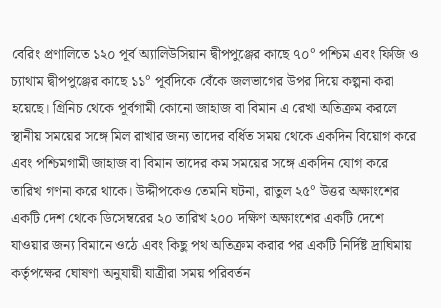বেরিং প্রণালিতে ১২০ পূর্ব অ্যালিউসিয়ান দ্বীপপুঞ্জের কাছে ৭০° পশ্চিম এবং ফিজি ও চ্যাথাম দ্বীপপুঞ্জের কাছে ১১° পূর্বদিকে বেঁকে জলভাগের উপর দিয়ে কল্পনা করা হয়েছে। গ্রিনিচ থেকে পূর্বগামী কোনো জাহাজ বা বিমান এ রেখা অতিক্রম করলে স্থানীয় সময়ের সঙ্গে মিল রাখার জন্য তাদের বর্ধিত সময় থেকে একদিন বিয়োগ করে এবং পশ্চিমগামী জাহাজ বা বিমান তাদের কম সময়ের সঙ্গে একদিন যোগ করে তারিখ গণনা করে থাকে। উদ্দীপকেও তেমনি ঘটনা, রাতুল ২৫° উত্তর অক্ষাংশের একটি দেশ থেকে ডিসেম্বরের ২০ তারিখ ২০০ দক্ষিণ অক্ষাংশের একটি দেশে যাওয়ার জন্য বিমানে ওঠে এবং কিছু পথ অতিক্রম করার পর একটি নির্দিষ্ট দ্রাঘিমায় কর্তৃপক্ষের ঘোষণা অনুযায়ী যাত্রীরা সময় পরিবর্তন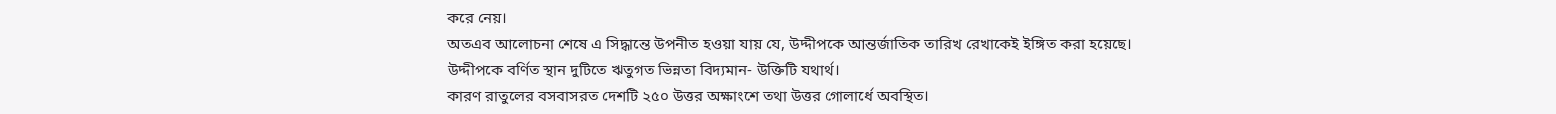করে নেয়।
অতএব আলোচনা শেষে এ সিদ্ধান্তে উপনীত হওয়া যায় যে, উদ্দীপকে আন্তর্জাতিক তারিখ রেখাকেই ইঙ্গিত করা হয়েছে।
উদ্দীপকে বর্ণিত স্থান দুটিতে ঋতুগত ভিন্নতা বিদ্যমান- উক্তিটি যথার্থ।
কারণ রাতুলের বসবাসরত দেশটি ২৫০ উত্তর অক্ষাংশে তথা উত্তর গোলার্ধে অবস্থিত।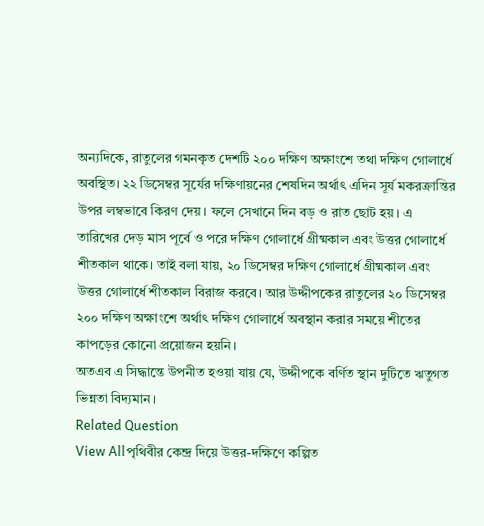অন্যদিকে, রাতুলের গমনকৃত দেশটি ২০০ দক্ষিণ অক্ষাংশে তথা দক্ষিণ গোলার্ধে অবস্থিত। ২২ ডিসেম্বর সূর্যের দক্ষিণায়নের শেষদিন অর্থাৎ এদিন সূর্য মকরক্রান্তির উপর লম্বভাবে কিরণ দেয়। ফলে সেখানে দিন বড় ও রাত ছোট হয়। এ তারিখের দেড় মাস পূর্বে ও পরে দক্ষিণ গোলার্ধে গ্রীষ্মকাল এবং উত্তর গোলার্ধে শীতকাল থাকে। তাই বলা যায়, ২০ ডিসেম্বর দক্ষিণ গোলার্ধে গ্রীষ্মকাল এবং উত্তর গোলার্ধে শীতকাল বিরাজ করবে। আর উদ্দীপকের রাতুলের ২০ ডিসেম্বর ২০০ দক্ষিণ অক্ষাংশে অর্থাৎ দক্ষিণ গোলার্ধে অবস্থান করার সময়ে শীতের কাপড়ের কোনো প্রয়োজন হয়নি।
অতএব এ সিদ্ধান্তে উপনীত হওয়া যায় যে, উদ্দীপকে বর্ণিত স্থান দুটিতে ঋতুগত ভিন্নতা বিদ্যমান।
Related Question
View Allপৃথিবীর কেন্দ্র দিয়ে উত্তর-দক্ষিণে কল্পিত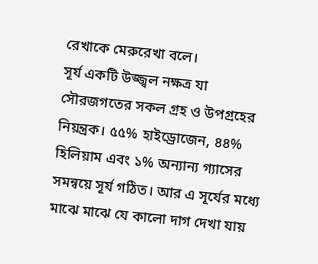রেখাকে মেরুরেখা বলে।
সূর্য একটি উজ্জ্বল নক্ষত্র যা সৌরজগতের সকল গ্রহ ও উপগ্রহের নিয়ন্ত্রক। ৫৫% হাইড্রোজেন, ৪৪% হিলিয়াম এবং ১% অন্যান্য গ্যাসের সমন্বয়ে সূর্য গঠিত। আর এ সূর্যের মধ্যে মাঝে মাঝে যে কালো দাগ দেখা যায়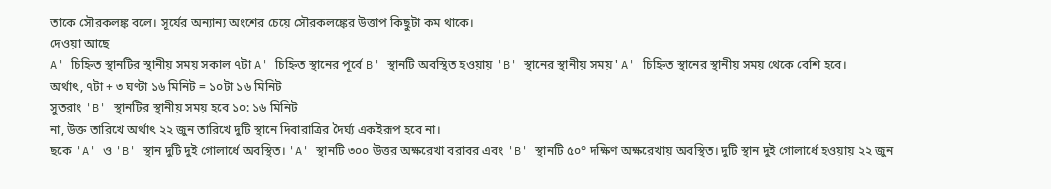তাকে সৌরকলঙ্ক বলে। সূর্যের অন্যান্য অংশের চেয়ে সৌরকলঙ্কের উত্তাপ কিছুটা কম থাকে।
দেওয়া আছে
A' চিহ্নিত স্থানটির স্থানীয় সময় সকাল ৭টা A' চিহ্নিত স্থানের পূর্বে B' স্থানটি অবস্থিত হওয়ায় 'B' স্থানের স্থানীয় সময় ' A' চিহ্নিত স্থানের স্থানীয় সময় থেকে বেশি হবে।
অর্থাৎ, ৭টা + ৩ ঘণ্টা ১৬ মিনিট = ১০টা ১৬ মিনিট
সুতরাং 'B' স্থানটির স্থানীয় সময় হবে ১০: ১৬ মিনিট
না, উক্ত তারিখে অর্থাৎ ২২ জুন তারিখে দুটি স্থানে দিবারাত্রির দৈর্ঘ্য একইরূপ হবে না।
ছকে 'A' ও 'B' স্থান দুটি দুই গোলার্ধে অবস্থিত। 'A' স্থানটি ৩০০ উত্তর অক্ষরেখা বরাবর এবং 'B' স্থানটি ৫০° দক্ষিণ অক্ষরেখায় অবস্থিত। দুটি স্থান দুই গোলার্ধে হওয়ায় ২২ জুন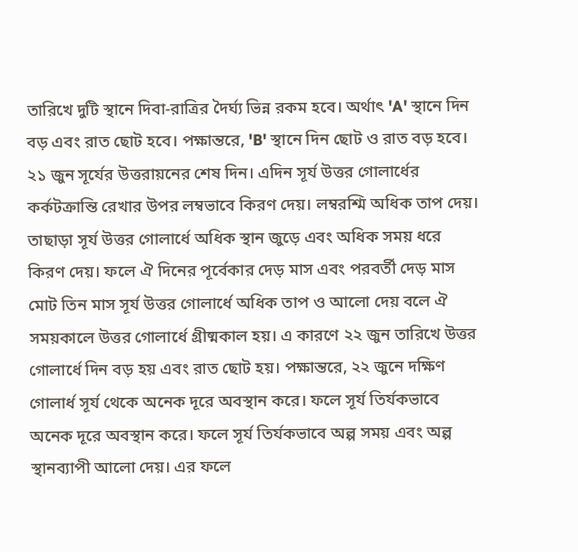তারিখে দুটি স্থানে দিবা-রাত্রির দৈর্ঘ্য ভিন্ন রকম হবে। অর্থাৎ 'A' স্থানে দিন বড় এবং রাত ছোট হবে। পক্ষান্তরে, 'B' স্থানে দিন ছোট ও রাত বড় হবে। ২১ জুন সূর্যের উত্তরায়নের শেষ দিন। এদিন সূর্য উত্তর গোলার্ধের কর্কটক্রান্তি রেখার উপর লম্বভাবে কিরণ দেয়। লম্বরশ্মি অধিক তাপ দেয়। তাছাড়া সূর্য উত্তর গোলার্ধে অধিক স্থান জুড়ে এবং অধিক সময় ধরে কিরণ দেয়। ফলে ঐ দিনের পূর্বেকার দেড় মাস এবং পরবর্তী দেড় মাস মোট তিন মাস সূর্য উত্তর গোলার্ধে অধিক তাপ ও আলো দেয় বলে ঐ সময়কালে উত্তর গোলার্ধে গ্রীষ্মকাল হয়। এ কারণে ২২ জুন তারিখে উত্তর গোলার্ধে দিন বড় হয় এবং রাত ছোট হয়। পক্ষান্তরে, ২২ জুনে দক্ষিণ গোলার্ধ সূর্য থেকে অনেক দূরে অবস্থান করে। ফলে সূর্য তির্যকভাবে অনেক দূরে অবস্থান করে। ফলে সূর্য তির্যকভাবে অল্প সময় এবং অল্প স্থানব্যাপী আলো দেয়। এর ফলে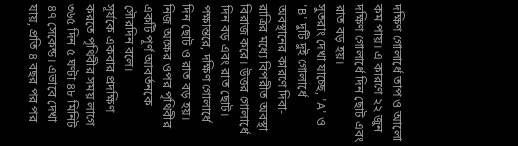দক্ষিণ গোলার্ধে তাপ ও আলো কম পায়। এ কারণে ২২ জুন দক্ষিণ গোলার্ধে দিন ছোট এবং রাত বড় হয়।
সুতরাং দেখা যাচ্ছে, 'A' ও 'B' দুটি দুই গোলার্ধে অবস্থানের কারণে দিবা-রাত্রির মধ্যে বিপরীত অবস্থা বিরাজ করে। উত্তর গোলার্ধে দিন বড় এবং রাত ছোট। পক্ষান্তরে, দক্ষিণ গোলার্ধে দিন ছোট ও রাত বড় হয়।
নিজ অক্ষের ওপর পৃথিবীর একটি পূর্ণ আবর্তনকে সৌরদিন বলে।
সূর্যকে একবার প্রদক্ষিণ করতে পৃথিবীর সময় লাগে ৩৬৫ দিন ৫ ঘণ্টা ৪৮ মিনিট ৪৭ সেকেন্ড। এভাবে দেখা যায়, প্রতি ৪ বছর পর পর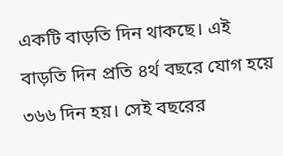একটি বাড়তি দিন থাকছে। এই বাড়তি দিন প্রতি ৪র্থ বছরে যোগ হয়ে ৩৬৬ দিন হয়। সেই বছরের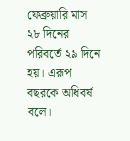ফেব্রুয়ারি মাস ২৮ দিনের পরিবর্তে ২৯ দিনে হয়। এরূপ বছরকে অধিবর্ষ বলে।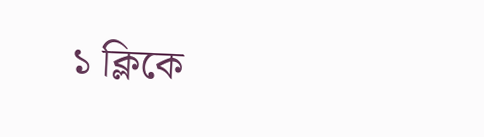১ ক্লিকে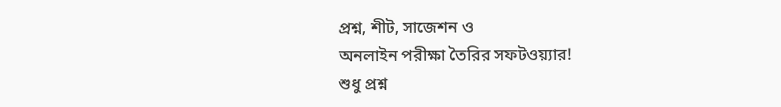প্রশ্ন, শীট, সাজেশন ও
অনলাইন পরীক্ষা তৈরির সফটওয়্যার!
শুধু প্রশ্ন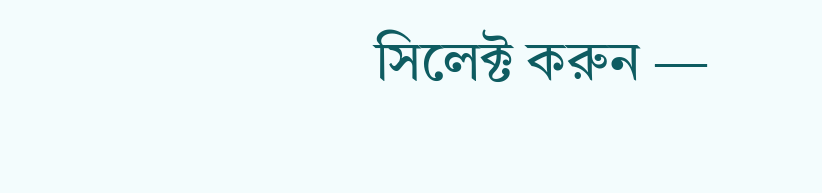সিলেক্ট করুন —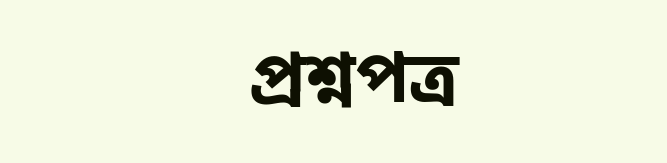প্রশ্নপত্র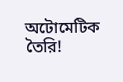অটোমেটিক তৈরি!